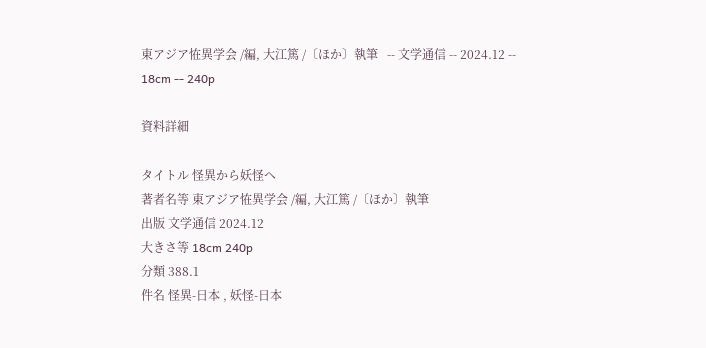東アジア恠異学会 /編, 大江篤 /〔ほか〕執筆   -- 文学通信 -- 2024.12 -- 18cm -- 240p

資料詳細

タイトル 怪異から妖怪へ
著者名等 東アジア恠異学会 /編, 大江篤 /〔ほか〕執筆
出版 文学通信 2024.12
大きさ等 18cm 240p
分類 388.1
件名 怪異-日本 , 妖怪-日本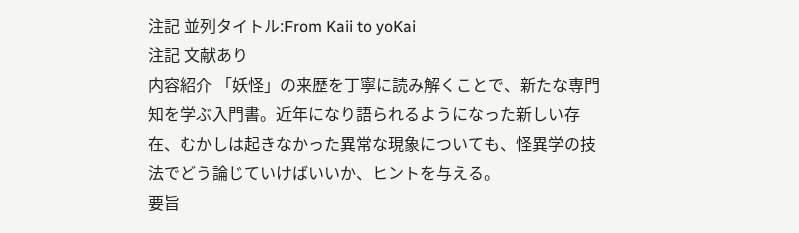注記 並列タイトル:From Kaii to yoKai
注記 文献あり
内容紹介 「妖怪」の来歴を丁寧に読み解くことで、新たな専門知を学ぶ入門書。近年になり語られるようになった新しい存在、むかしは起きなかった異常な現象についても、怪異学の技法でどう論じていけばいいか、ヒントを与える。
要旨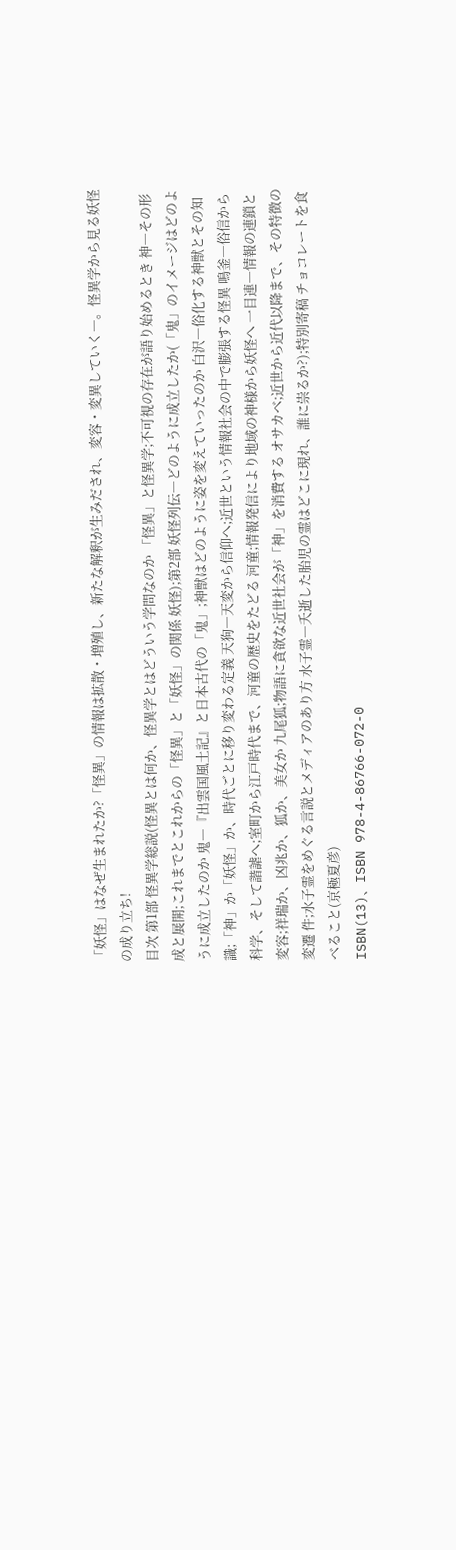「妖怪」はなぜ生まれたか?「怪異」の情報は拡散・増殖し、新たな解釈が生みだされ、変容・変異していく―。怪異学から見る妖怪の成り立ち!
目次 第1部 怪異学総説(怪異とは何か、怪異学とはどういう学問なのか 「怪異」と怪異学;不可視の存在が語り始めるとき 神―その形成と展開;これまでとこれからの「怪異」と「妖怪」の関係 妖怪);第2部 妖怪列伝―どのように成立したか(「鬼」のイメージはどのように成立したのか 鬼―『出雲国風土記』と日本古代の「鬼」;神獣はどのように姿を変えていったのか 白沢―俗化する神獣とその知識;「神」か「妖怪」か、時代ごとに移り変わる定義 天狗―天変から信仰へ;近世という情報社会の中で膨張する怪異 鳴釜―俗信から科学、そして諧謔へ;室町から江戸時代まで、河童の歴史をたどる 河童;情報発信により地域の神様から妖怪へ 一目連―情報の連鎖と変容;祥瑞か、凶兆か、狐か、美女か 九尾狐;物語に貪欲な近世社会が「神」を消費する オサカベ;近世から近代以降まで、その特徴の変遷 件;水子霊をめぐる言説とメディアのあり方 水子霊―夭逝した胎児の霊はどこに現れ、誰に祟るか?);特別寄稿 チョコレートを食べること(京極夏彦)
ISBN(13)、ISBN 978-4-86766-072-0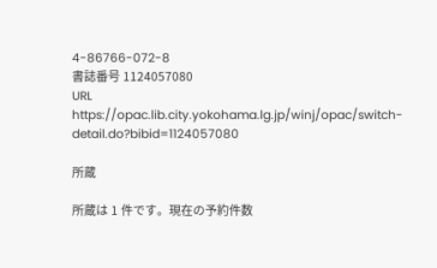4-86766-072-8
書誌番号 1124057080
URL https://opac.lib.city.yokohama.lg.jp/winj/opac/switch-detail.do?bibid=1124057080

所蔵

所蔵は 1 件です。現在の予約件数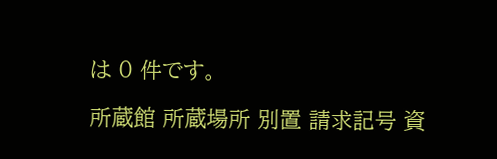は 0 件です。

所蔵館 所蔵場所 別置 請求記号 資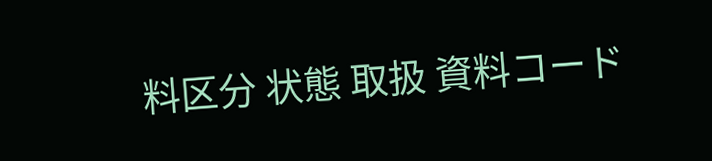料区分 状態 取扱 資料コード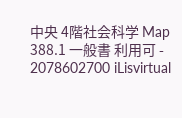中央 4階社会科学 Map 388.1 一般書 利用可 - 2078602700 iLisvirtual